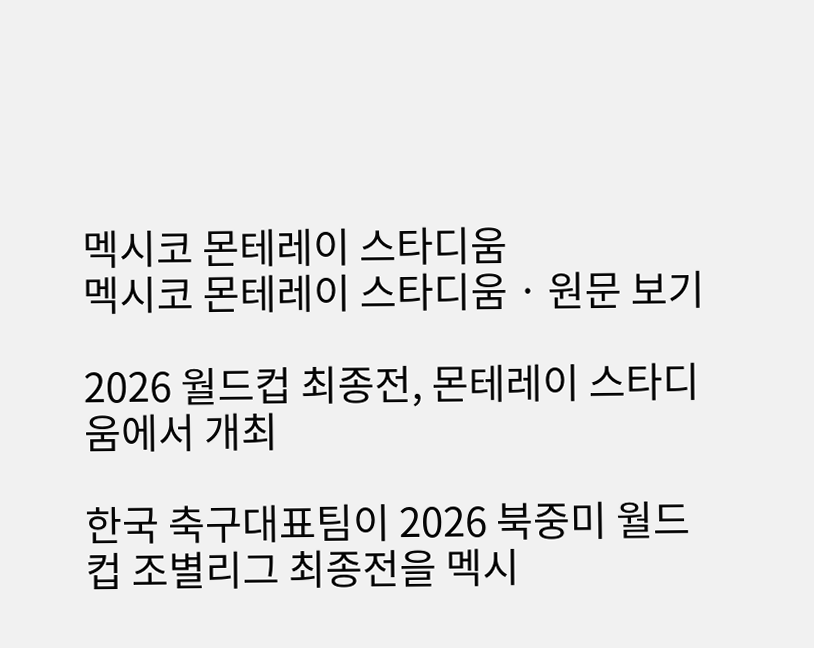멕시코 몬테레이 스타디움
멕시코 몬테레이 스타디움 · 원문 보기

2026 월드컵 최종전, 몬테레이 스타디움에서 개최

한국 축구대표팀이 2026 북중미 월드컵 조별리그 최종전을 멕시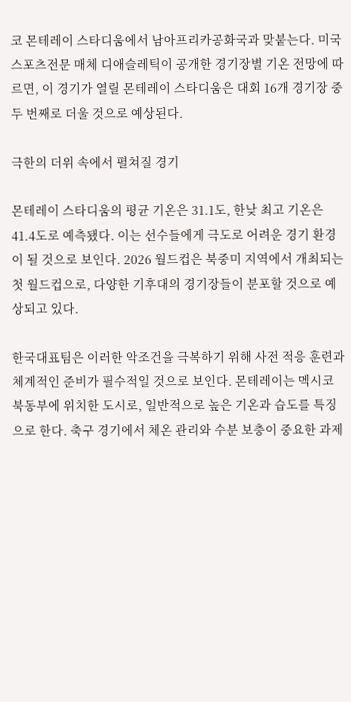코 몬테레이 스타디움에서 남아프리카공화국과 맞붙는다. 미국 스포츠전문 매체 디애슬레틱이 공개한 경기장별 기온 전망에 따르면, 이 경기가 열릴 몬테레이 스타디움은 대회 16개 경기장 중 두 번째로 더울 것으로 예상된다.

극한의 더위 속에서 펼쳐질 경기

몬테레이 스타디움의 평균 기온은 31.1도, 한낮 최고 기온은 41.4도로 예측됐다. 이는 선수들에게 극도로 어려운 경기 환경이 될 것으로 보인다. 2026 월드컵은 북중미 지역에서 개최되는 첫 월드컵으로, 다양한 기후대의 경기장들이 분포할 것으로 예상되고 있다.

한국대표팀은 이러한 악조건을 극복하기 위해 사전 적응 훈련과 체계적인 준비가 필수적일 것으로 보인다. 몬테레이는 멕시코 북동부에 위치한 도시로, 일반적으로 높은 기온과 습도를 특징으로 한다. 축구 경기에서 체온 관리와 수분 보충이 중요한 과제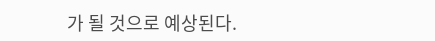가 될 것으로 예상된다.